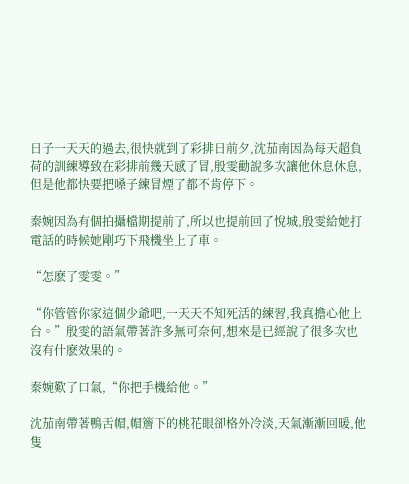日子一天天的過去,很快就到了彩排日前夕,沈茄南因為每天超負荷的訓練導致在彩排前幾天感了冒,殷雯勸說多次讓他休息休息,但是他都快要把嗓子練冒煙了都不肯停下。

秦婉因為有個拍攝檔期提前了,所以也提前回了悅城,殷雯給她打電話的時候她剛巧下飛機坐上了車。

“怎麽了雯雯。”

“你管管你家這個少爺吧,一天天不知死活的練習,我真擔心他上台。”殷雯的語氣帶著許多無可奈何,想來是已經說了很多次也沒有什麽效果的。

秦婉歎了口氣,“你把手機給他。”

沈茄南帶著鴨舌帽,帽簷下的桃花眼卻格外冷淡,天氣漸漸回暖,他隻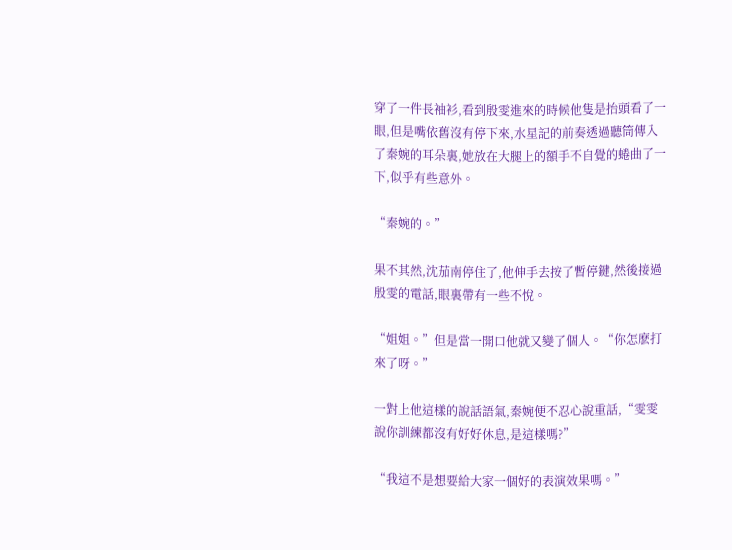穿了一件長袖衫,看到殷雯進來的時候他隻是抬頭看了一眼,但是嘴依舊沒有停下來,水星記的前奏透過聽筒傳入了秦婉的耳朵裏,她放在大腿上的額手不自覺的蜷曲了一下,似乎有些意外。

“秦婉的。”

果不其然,沈茄南停住了,他伸手去按了暫停鍵,然後接過殷雯的電話,眼裏帶有一些不悅。

“姐姐。”但是當一開口他就又變了個人。“你怎麽打來了呀。”

一對上他這樣的說話語氣,秦婉便不忍心說重話,“雯雯說你訓練都沒有好好休息,是這樣嗎?”

“我這不是想要給大家一個好的表演效果嗎。”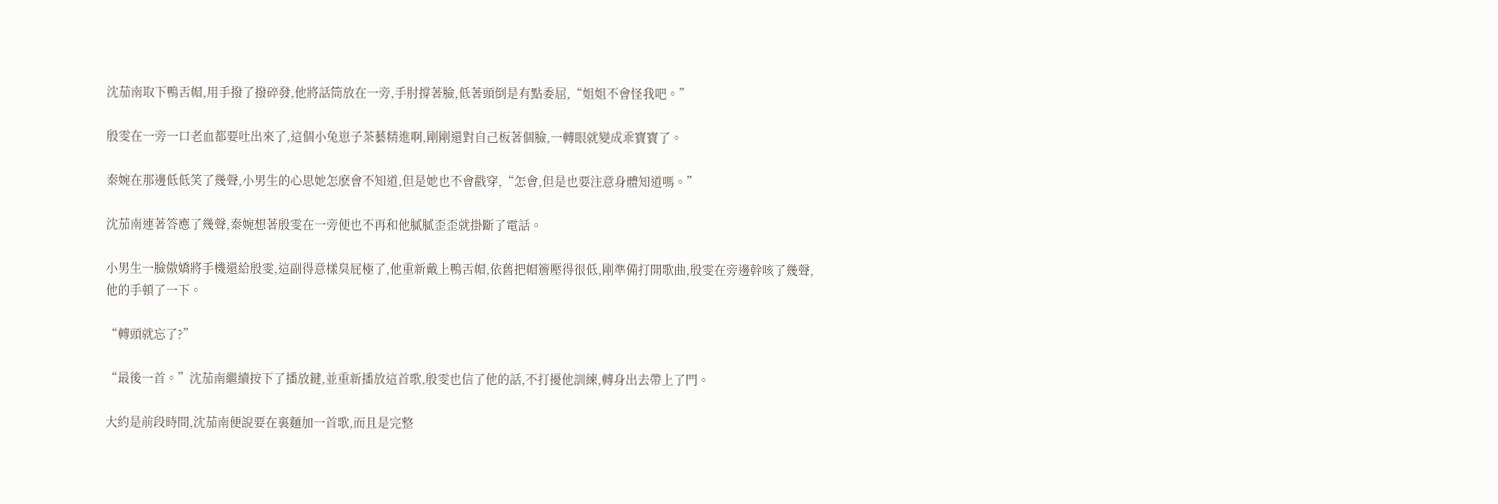沈茄南取下鴨舌帽,用手撥了撥碎發,他將話筒放在一旁,手肘撐著臉,低著頭倒是有點委屈,“姐姐不會怪我吧。”

殷雯在一旁一口老血都要吐出來了,這個小兔崽子茶藝精進啊,剛剛還對自己板著個臉,一轉眼就變成乖寶寶了。

秦婉在那邊低低笑了幾聲,小男生的心思她怎麽會不知道,但是她也不會戳穿,“怎會,但是也要注意身體知道嗎。”

沈茄南連著答應了幾聲,秦婉想著殷雯在一旁便也不再和他膩膩歪歪就掛斷了電話。

小男生一臉傲嬌將手機還給殷雯,這副得意樣臭屁極了,他重新戴上鴨舌帽,依舊把帽簷壓得很低,剛準備打開歌曲,殷雯在旁邊幹咳了幾聲,他的手頓了一下。

“轉頭就忘了?”

“最後一首。”沈茄南繼續按下了播放鍵,並重新播放這首歌,殷雯也信了他的話,不打擾他訓練,轉身出去帶上了門。

大約是前段時間,沈茄南便說要在裏麵加一首歌,而且是完整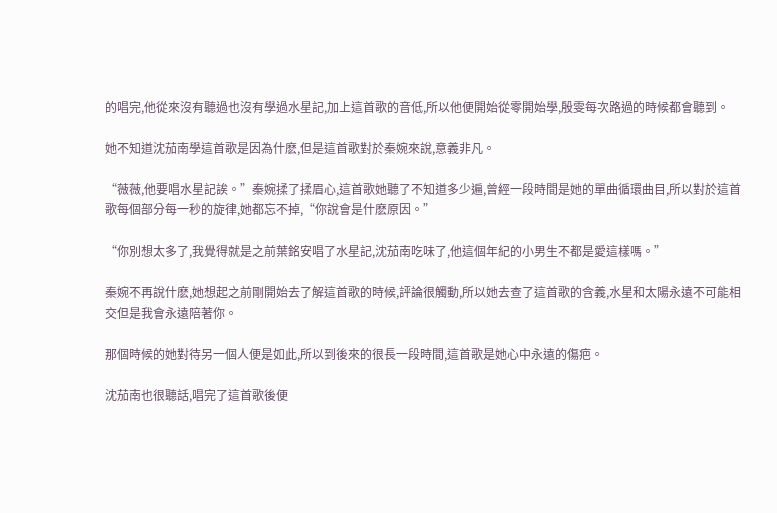的唱完,他從來沒有聽過也沒有學過水星記,加上這首歌的音低,所以他便開始從零開始學,殷雯每次路過的時候都會聽到。

她不知道沈茄南學這首歌是因為什麽,但是這首歌對於秦婉來說,意義非凡。

“薇薇,他要唱水星記誒。”秦婉揉了揉眉心,這首歌她聽了不知道多少遍,曾經一段時間是她的單曲循環曲目,所以對於這首歌每個部分每一秒的旋律,她都忘不掉,“你說會是什麽原因。”

“你別想太多了,我覺得就是之前葉銘安唱了水星記,沈茄南吃味了,他這個年紀的小男生不都是愛這樣嗎。”

秦婉不再說什麽,她想起之前剛開始去了解這首歌的時候,評論很觸動,所以她去查了這首歌的含義,水星和太陽永遠不可能相交但是我會永遠陪著你。

那個時候的她對待另一個人便是如此,所以到後來的很長一段時間,這首歌是她心中永遠的傷疤。

沈茄南也很聽話,唱完了這首歌後便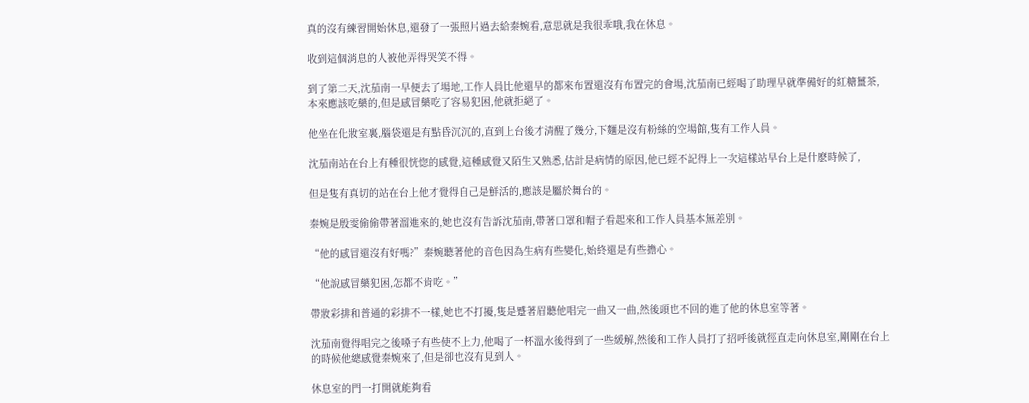真的沒有練習開始休息,還發了一張照片過去給秦婉看,意思就是我很乖哦,我在休息。

收到這個消息的人被他弄得哭笑不得。

到了第二天,沈茄南一早便去了場地,工作人員比他還早的都來布置還沒有布置完的會場,沈茄南已經喝了助理早就準備好的紅糖薑茶,本來應該吃藥的,但是感冒藥吃了容易犯困,他就拒絕了。

他坐在化妝室裏,腦袋還是有點昏沉沉的,直到上台後才清醒了幾分,下麵是沒有粉絲的空場館,隻有工作人員。

沈茄南站在台上有種很恍惚的感覺,這種感覺又陌生又熟悉,估計是病情的原因,他已經不記得上一次這樣站早台上是什麽時候了,

但是隻有真切的站在台上他才覺得自己是鮮活的,應該是屬於舞台的。

秦婉是殷雯偷偷帶著溜進來的,她也沒有告訴沈茄南,帶著口罩和帽子看起來和工作人員基本無差別。

“他的感冒還沒有好嗎?”秦婉聽著他的音色因為生病有些變化,始終還是有些擔心。

“他說感冒藥犯困,怎都不肯吃。”

帶妝彩排和普通的彩排不一樣,她也不打擾,隻是蹙著眉聽他唱完一曲又一曲,然後頭也不回的進了他的休息室等著。

沈茄南覺得唱完之後嗓子有些使不上力,他喝了一杯溫水後得到了一些緩解,然後和工作人員打了招呼後就徑直走向休息室,剛剛在台上的時候他總感覺秦婉來了,但是卻也沒有見到人。

休息室的門一打開就能夠看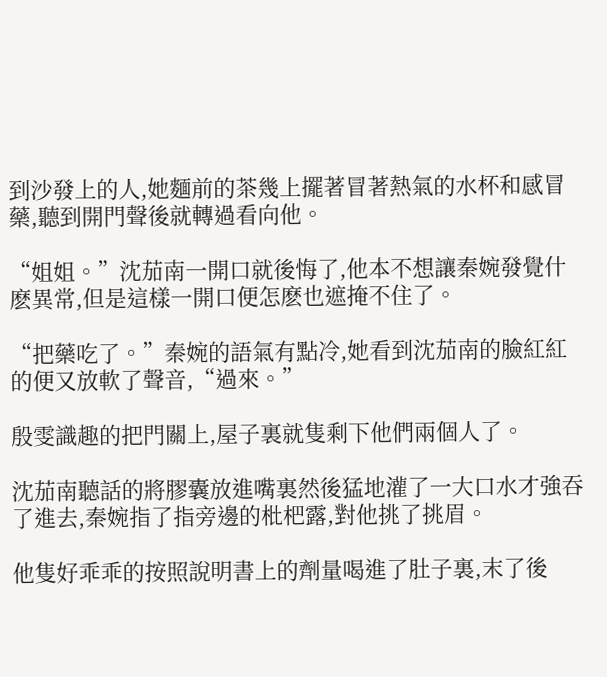到沙發上的人,她麵前的茶幾上擺著冒著熱氣的水杯和感冒藥,聽到開門聲後就轉過看向他。

“姐姐。”沈茄南一開口就後悔了,他本不想讓秦婉發覺什麽異常,但是這樣一開口便怎麽也遮掩不住了。

“把藥吃了。”秦婉的語氣有點冷,她看到沈茄南的臉紅紅的便又放軟了聲音,“過來。”

殷雯識趣的把門關上,屋子裏就隻剩下他們兩個人了。

沈茄南聽話的將膠囊放進嘴裏然後猛地灌了一大口水才強吞了進去,秦婉指了指旁邊的枇杷露,對他挑了挑眉。

他隻好乖乖的按照說明書上的劑量喝進了肚子裏,末了後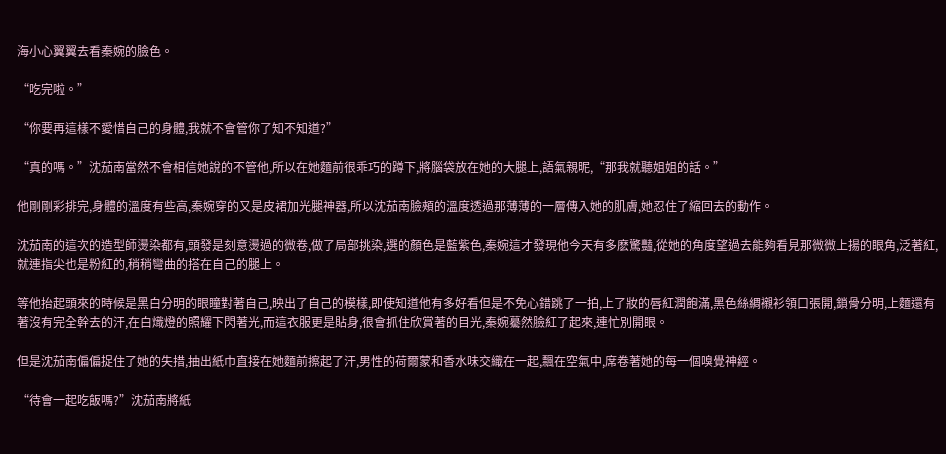海小心翼翼去看秦婉的臉色。

“吃完啦。”

“你要再這樣不愛惜自己的身體,我就不會管你了知不知道?”

“真的嗎。”沈茄南當然不會相信她說的不管他,所以在她麵前很乖巧的蹲下,將腦袋放在她的大腿上,語氣親昵,“那我就聽姐姐的話。”

他剛剛彩排完,身體的溫度有些高,秦婉穿的又是皮裙加光腿神器,所以沈茄南臉頰的溫度透過那薄薄的一層傳入她的肌膚,她忍住了縮回去的動作。

沈茄南的這次的造型師燙染都有,頭發是刻意燙過的微卷,做了局部挑染,選的顏色是藍紫色,秦婉這才發現他今天有多麽驚豔,從她的角度望過去能夠看見那微微上揚的眼角,泛著紅,就連指尖也是粉紅的,稍稍彎曲的搭在自己的腿上。

等他抬起頭來的時候是黑白分明的眼瞳對著自己,映出了自己的模樣,即使知道他有多好看但是不免心錯跳了一拍,上了妝的唇紅潤飽滿,黑色絲綢襯衫領口張開,鎖骨分明,上麵還有著沒有完全幹去的汗,在白熾燈的照耀下閃著光,而這衣服更是貼身,很會抓住欣賞著的目光,秦婉驀然臉紅了起來,連忙別開眼。

但是沈茄南偏偏捉住了她的失措,抽出紙巾直接在她麵前擦起了汗,男性的荷爾蒙和香水味交織在一起,飄在空氣中,席卷著她的每一個嗅覺神經。

“待會一起吃飯嗎?”沈茄南將紙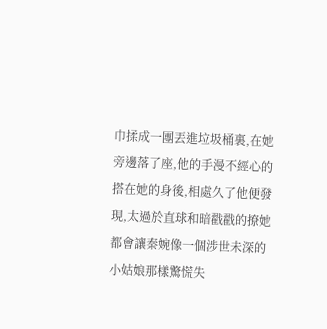巾揉成一團丟進垃圾桶裏,在她旁邊落了座,他的手漫不經心的搭在她的身後,相處久了他便發現,太過於直球和暗戳戳的撩她都會讓秦婉像一個涉世未深的小姑娘那樣驚慌失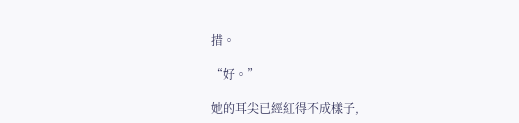措。

“好。”

她的耳尖已經紅得不成樣子,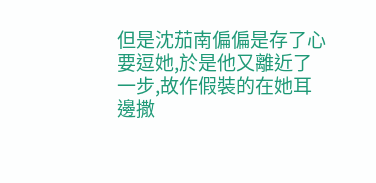但是沈茄南偏偏是存了心要逗她,於是他又離近了一步,故作假裝的在她耳邊撒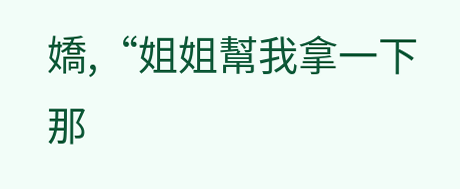嬌,“姐姐幫我拿一下那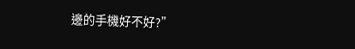邊的手機好不好?”